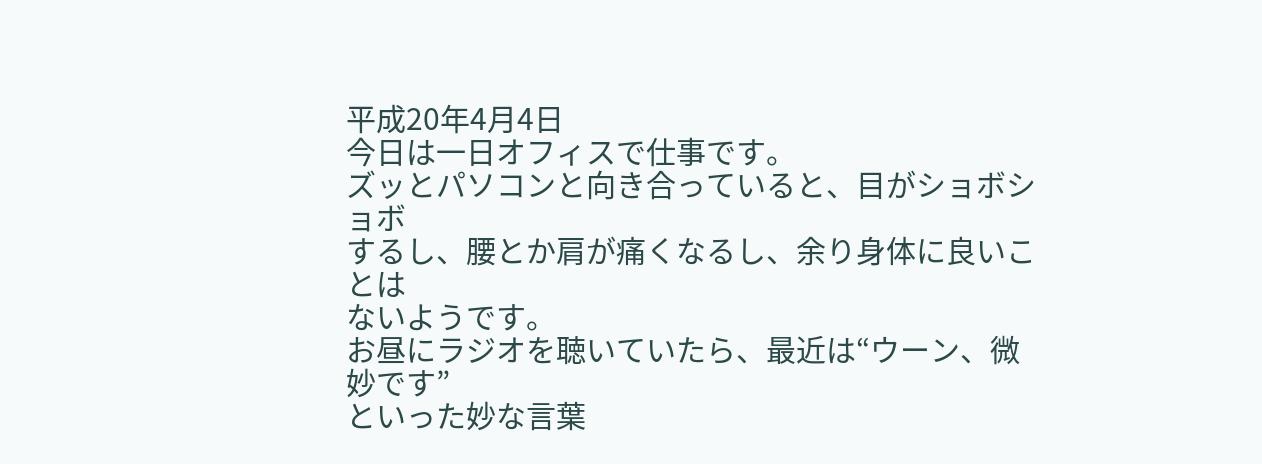平成20年4月4日
今日は一日オフィスで仕事です。
ズッとパソコンと向き合っていると、目がショボショボ
するし、腰とか肩が痛くなるし、余り身体に良いことは
ないようです。
お昼にラジオを聴いていたら、最近は“ウーン、微妙です”
といった妙な言葉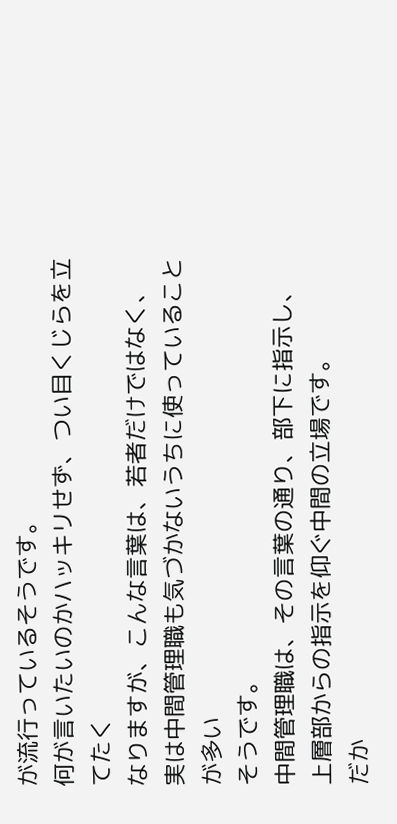が流行っているそうです。
何が言いたいのかハッキリせず、つい目くじらを立てたく
なりますが、こんな言葉は、若者だけではなく、
実は中間管理職も気づかないうちに使っていることが多い
そうです。
中間管理職は、その言葉の通り、部下に指示し、
上層部からの指示を仰ぐ中間の立場です。
だか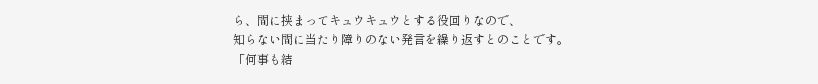ら、間に挟まってキュウキュウとする役回りなので、
知らない間に当たり障りのない発言を繰り返すとのことです。
「何事も結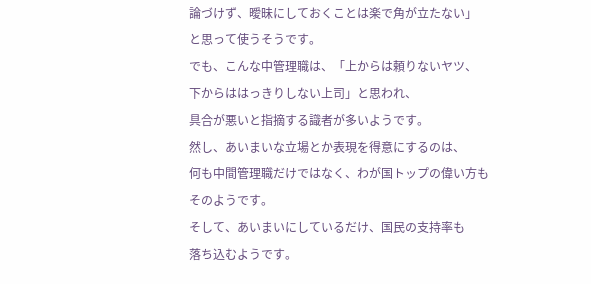論づけず、曖昧にしておくことは楽で角が立たない」
と思って使うそうです。
でも、こんな中管理職は、「上からは頼りないヤツ、
下からははっきりしない上司」と思われ、
具合が悪いと指摘する識者が多いようです。
然し、あいまいな立場とか表現を得意にするのは、
何も中間管理職だけではなく、わが国トップの偉い方も
そのようです。
そして、あいまいにしているだけ、国民の支持率も
落ち込むようです。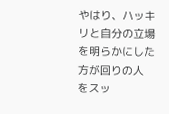やはり、ハッキリと自分の立場を明らかにした方が回りの人
をスッ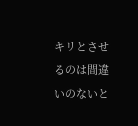キリとさせるのは間違いのないと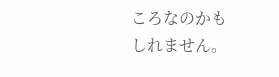ころなのかも
しれません。